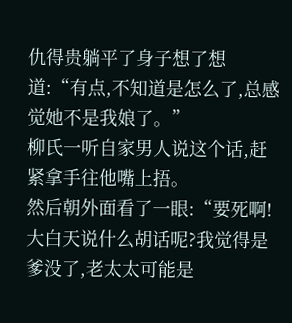仇得贵躺平了身子想了想道:“有点,不知道是怎么了,总感觉她不是我娘了。”
柳氏一听自家男人说这个话,赶紧拿手往他嘴上捂。
然后朝外面看了一眼:“要死啊!大白天说什么胡话呢?我觉得是爹没了,老太太可能是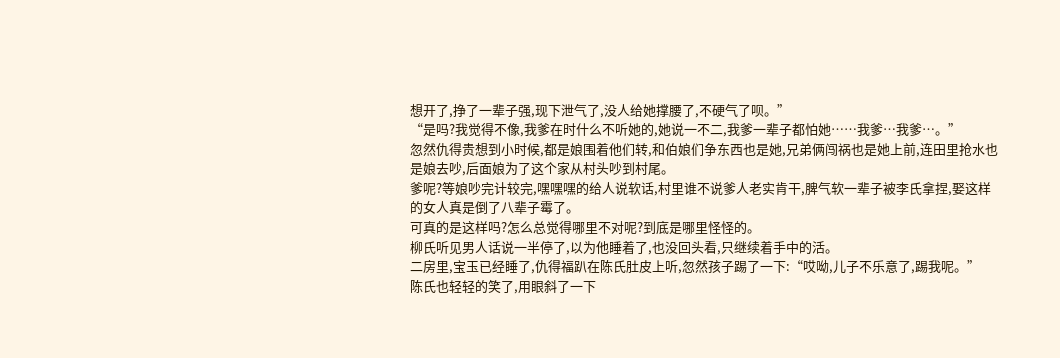想开了,挣了一辈子强,现下泄气了,没人给她撑腰了,不硬气了呗。”
“是吗?我觉得不像,我爹在时什么不听她的,她说一不二,我爹一辈子都怕她……我爹…我爹…。”
忽然仇得贵想到小时候,都是娘围着他们转,和伯娘们争东西也是她,兄弟俩闯祸也是她上前,连田里抢水也是娘去吵,后面娘为了这个家从村头吵到村尾。
爹呢?等娘吵完计较完,嘿嘿嘿的给人说软话,村里谁不说爹人老实肯干,脾气软一辈子被李氏拿捏,娶这样的女人真是倒了八辈子霉了。
可真的是这样吗?怎么总觉得哪里不对呢?到底是哪里怪怪的。
柳氏听见男人话说一半停了,以为他睡着了,也没回头看,只继续着手中的活。
二房里,宝玉已经睡了,仇得福趴在陈氏肚皮上听,忽然孩子踢了一下:“哎呦,儿子不乐意了,踢我呢。”
陈氏也轻轻的笑了,用眼斜了一下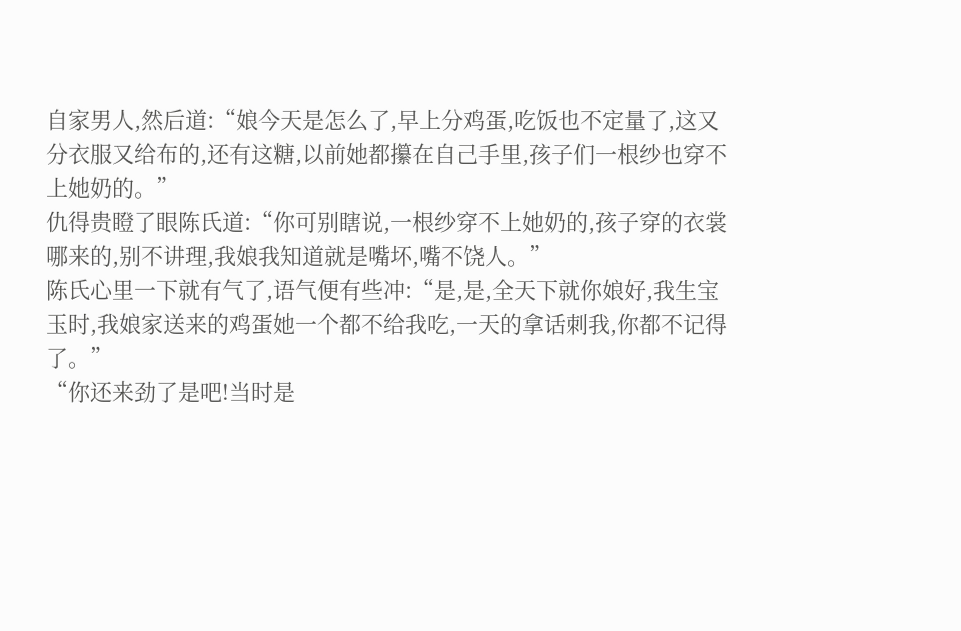自家男人,然后道:“娘今天是怎么了,早上分鸡蛋,吃饭也不定量了,这又分衣服又给布的,还有这糖,以前她都攥在自己手里,孩子们一根纱也穿不上她奶的。”
仇得贵瞪了眼陈氏道:“你可别瞎说,一根纱穿不上她奶的,孩子穿的衣裳哪来的,别不讲理,我娘我知道就是嘴坏,嘴不饶人。”
陈氏心里一下就有气了,语气便有些冲:“是,是,全天下就你娘好,我生宝玉时,我娘家送来的鸡蛋她一个都不给我吃,一天的拿话刺我,你都不记得了。”
“你还来劲了是吧!当时是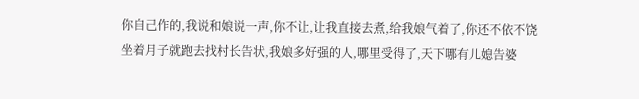你自己作的,我说和娘说一声,你不让,让我直接去煮,给我娘气着了,你还不依不饶坐着月子就跑去找村长告状,我娘多好强的人,哪里受得了,天下哪有儿媳告婆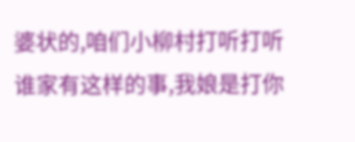婆状的,咱们小柳村打听打听谁家有这样的事,我娘是打你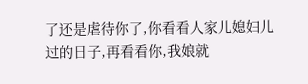了还是虐待你了,你看看人家儿媳妇儿过的日子,再看看你,我娘就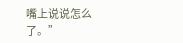嘴上说说怎么了。”